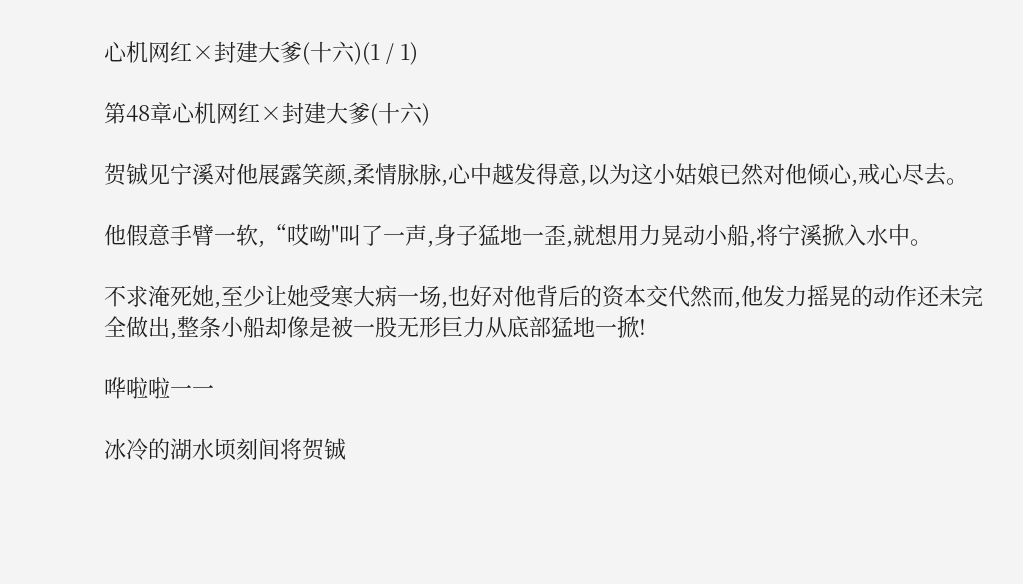心机网红×封建大爹(十六)(1 / 1)

第48章心机网红×封建大爹(十六)

贺铖见宁溪对他展露笑颜,柔情脉脉,心中越发得意,以为这小姑娘已然对他倾心,戒心尽去。

他假意手臂一软,“哎呦"叫了一声,身子猛地一歪,就想用力晃动小船,将宁溪掀入水中。

不求淹死她,至少让她受寒大病一场,也好对他背后的资本交代然而,他发力摇晃的动作还未完全做出,整条小船却像是被一股无形巨力从底部猛地一掀!

哗啦啦一一

冰冷的湖水顷刻间将贺铖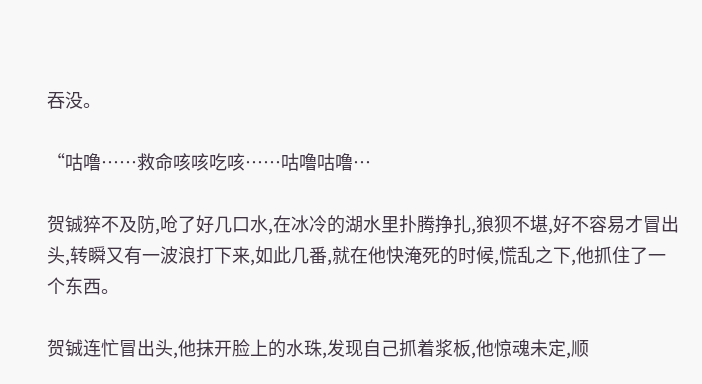吞没。

“咕噜……救命咳咳吃咳……咕噜咕噜…

贺铖猝不及防,呛了好几口水,在冰冷的湖水里扑腾挣扎,狼狈不堪,好不容易才冒出头,转瞬又有一波浪打下来,如此几番,就在他快淹死的时候,慌乱之下,他抓住了一个东西。

贺铖连忙冒出头,他抹开脸上的水珠,发现自己抓着浆板,他惊魂未定,顺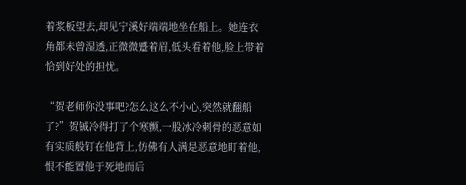着浆板望去,却见宁溪好端端地坐在船上。她连衣角都未曾湿透,正微微蹙着眉,低头看着他,脸上带着恰到好处的担忧。

“贺老师你没事吧?怎么这么不小心,突然就翻船了?”贺铖冷得打了个寒颤,一股冰冷刺骨的恶意如有实质般钉在他背上,仿佛有人满是恶意地盯着他,恨不能置他于死地而后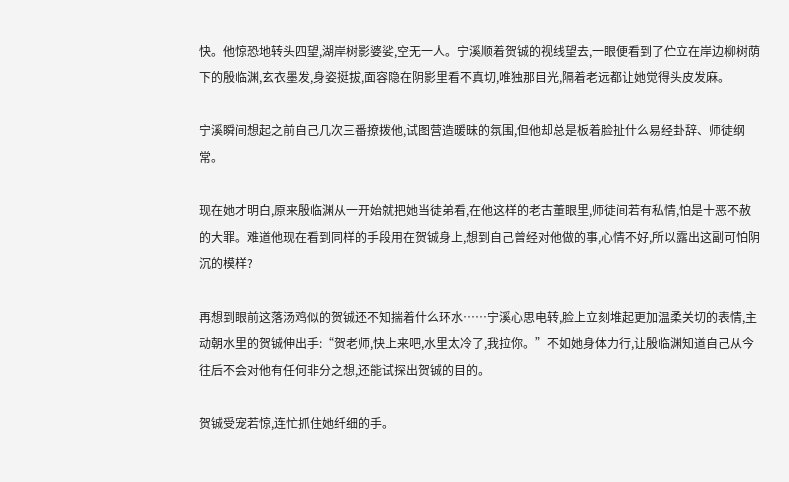快。他惊恐地转头四望,湖岸树影婆娑,空无一人。宁溪顺着贺铖的视线望去,一眼便看到了伫立在岸边柳树荫下的殷临渊,玄衣墨发,身姿挺拔,面容隐在阴影里看不真切,唯独那目光,隔着老远都让她觉得头皮发麻。

宁溪瞬间想起之前自己几次三番撩拨他,试图营造暖昧的氛围,但他却总是板着脸扯什么易经卦辞、师徒纲常。

现在她才明白,原来殷临渊从一开始就把她当徒弟看,在他这样的老古董眼里,师徒间若有私情,怕是十恶不赦的大罪。难道他现在看到同样的手段用在贺铖身上,想到自己曾经对他做的事,心情不好,所以露出这副可怕阴沉的模样?

再想到眼前这落汤鸡似的贺铖还不知揣着什么环水……宁溪心思电转,脸上立刻堆起更加温柔关切的表情,主动朝水里的贺铖伸出手:“贺老师,快上来吧,水里太冷了,我拉你。”不如她身体力行,让殷临渊知道自己从今往后不会对他有任何非分之想,还能试探出贺铖的目的。

贺铖受宠若惊,连忙抓住她纤细的手。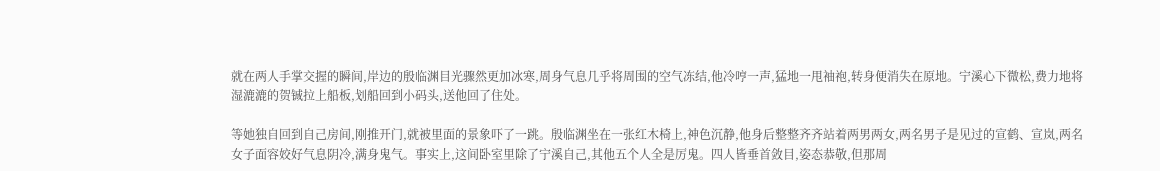就在两人手掌交握的瞬间,岸边的殷临渊目光骤然更加冰寒,周身气息几乎将周围的空气冻结,他冷哼一声,猛地一甩袖袍,转身便消失在原地。宁溪心下微松,费力地将湿漉漉的贺铖拉上船板,划船回到小码头,送他回了住处。

等她独自回到自己房间,刚推开门,就被里面的景象吓了一跳。殷临渊坐在一张红木椅上,神色沉静,他身后整整齐齐站着两男两女,两名男子是见过的宣鹤、宣岚,两名女子面容姣好气息阴冷,满身鬼气。事实上,这间卧室里除了宁溪自己,其他五个人全是厉鬼。四人皆垂首敛目,姿态恭敬,但那周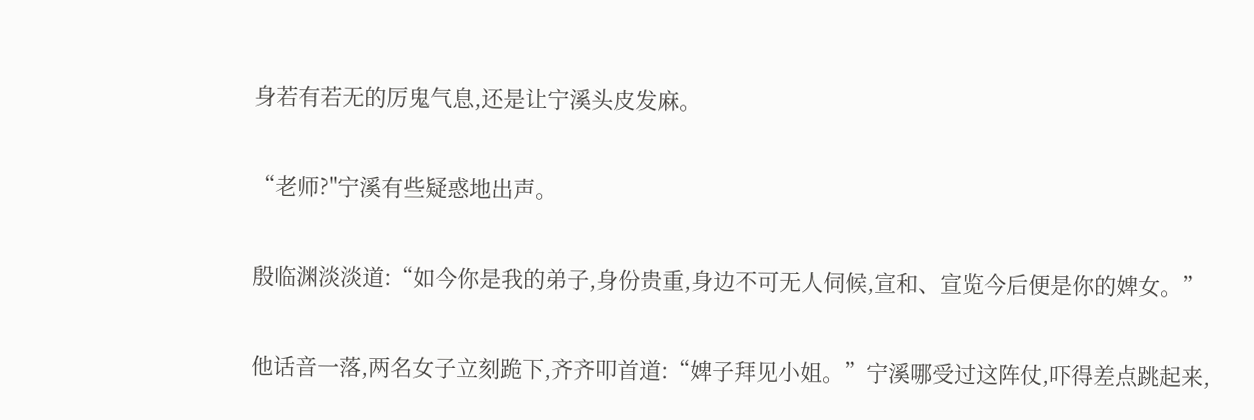身若有若无的厉鬼气息,还是让宁溪头皮发麻。

“老师?"宁溪有些疑惑地出声。

殷临渊淡淡道:“如今你是我的弟子,身份贵重,身边不可无人伺候,宣和、宣览今后便是你的婢女。”

他话音一落,两名女子立刻跪下,齐齐叩首道:“婢子拜见小姐。”宁溪哪受过这阵仗,吓得差点跳起来,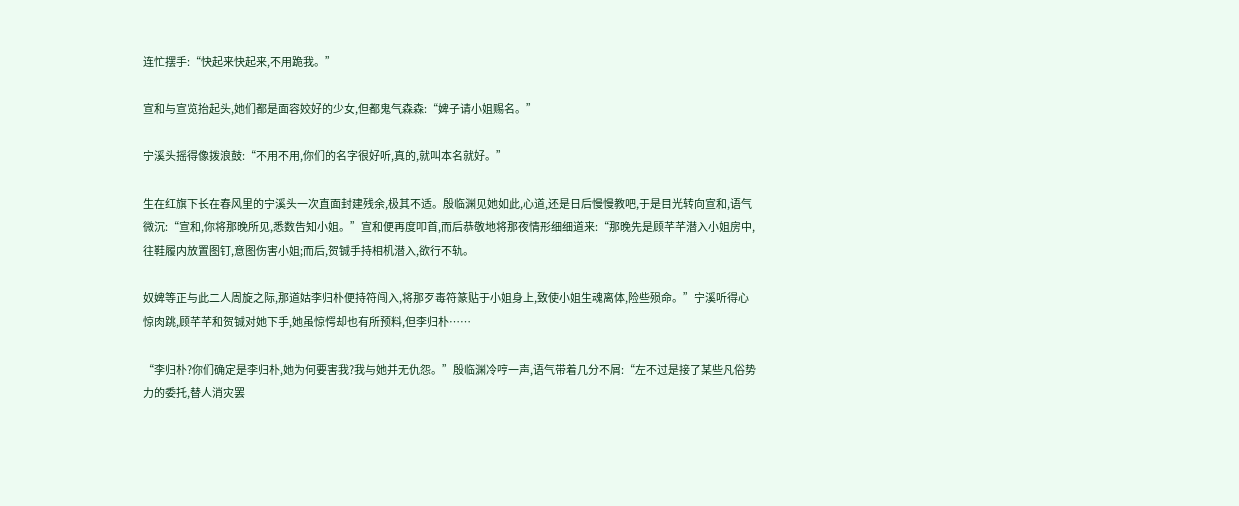连忙摆手:“快起来快起来,不用跪我。”

宣和与宣览抬起头,她们都是面容姣好的少女,但都鬼气森森:“婢子请小姐赐名。”

宁溪头摇得像拨浪鼓:“不用不用,你们的名字很好听,真的,就叫本名就好。”

生在红旗下长在春风里的宁溪头一次直面封建残余,极其不适。殷临渊见她如此,心道,还是日后慢慢教吧,于是目光转向宣和,语气微沉:“宣和,你将那晚所见,悉数告知小姐。”宣和便再度叩首,而后恭敬地将那夜情形细细道来:“那晚先是顾芊芊潜入小姐房中,往鞋履内放置图钉,意图伤害小姐;而后,贺铖手持相机潜入,欲行不轨。

奴婢等正与此二人周旋之际,那道姑李归朴便持符闯入,将那歹毒符篆贴于小姐身上,致使小姐生魂离体,险些殒命。”宁溪听得心惊肉跳,顾芊芊和贺铖对她下手,她虽惊愕却也有所预料,但李归朴……

“李归朴?你们确定是李归朴,她为何要害我?我与她并无仇怨。”殷临渊冷哼一声,语气带着几分不屑:“左不过是接了某些凡俗势力的委托,替人消灾罢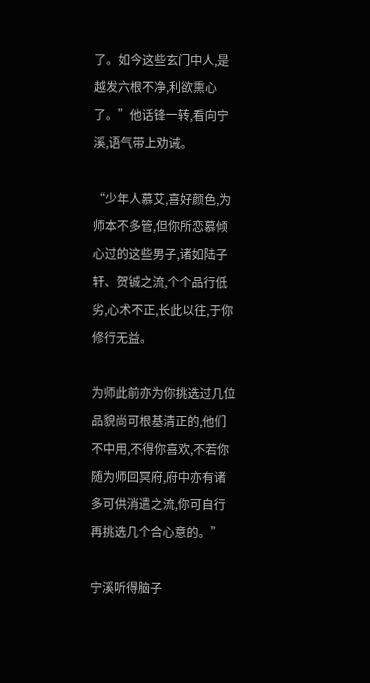了。如今这些玄门中人,是越发六根不净,利欲熏心了。”他话锋一转,看向宁溪,语气带上劝诫。

“少年人慕艾,喜好颜色,为师本不多管,但你所恋慕倾心过的这些男子,诸如陆子轩、贺铖之流,个个品行低劣,心术不正,长此以往,于你修行无益。

为师此前亦为你挑选过几位品貌尚可根基清正的,他们不中用,不得你喜欢,不若你随为师回冥府,府中亦有诸多可供消遣之流,你可自行再挑选几个合心意的。”

宁溪听得脑子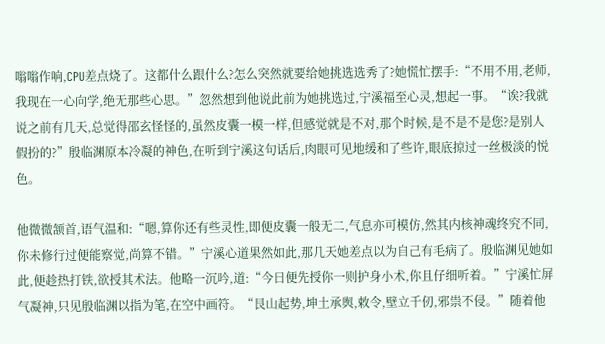嗡嗡作响,CPU差点烧了。这都什么跟什么?怎么突然就要给她挑选选秀了?她慌忙摆手:“不用不用,老师,我现在一心向学,绝无那些心思。”忽然想到他说此前为她挑选过,宁溪福至心灵,想起一事。“诶?我就说之前有几天,总觉得邵玄怪怪的,虽然皮囊一模一样,但感觉就是不对,那个时候,是不是不是您?是别人假扮的?”殷临渊原本冷凝的神色,在听到宁溪这句话后,肉眼可见地缓和了些许,眼底掠过一丝极淡的悦色。

他微微颔首,语气温和:“嗯,算你还有些灵性,即便皮囊一般无二,气息亦可模仿,然其内核神魂终究不同,你未修行过便能察觉,尚算不错。”宁溪心道果然如此,那几天她差点以为自己有毛病了。殷临渊见她如此,便趁热打铁,欲授其术法。他略一沉吟,道:“今日便先授你一则护身小术,你且仔细听着。”宁溪忙屏气凝神,只见殷临渊以指为笔,在空中画符。“艮山起势,坤土承舆,敕令,壁立千仞,邪祟不侵。”随着他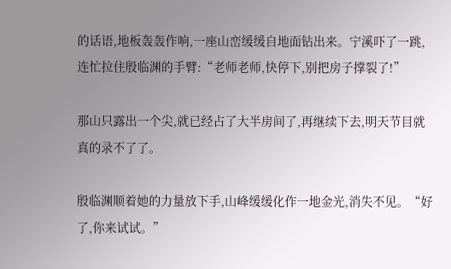的话语,地板轰轰作响,一座山峦缓缓自地面钻出来。宁溪吓了一跳,连忙拉住殷临渊的手臂:“老师老师,快停下,别把房子撑裂了!”

那山只露出一个尖,就已经占了大半房间了,再继续下去,明天节目就真的录不了了。

殷临渊顺着她的力量放下手,山峰缓缓化作一地金光,消失不见。“好了,你来试试。”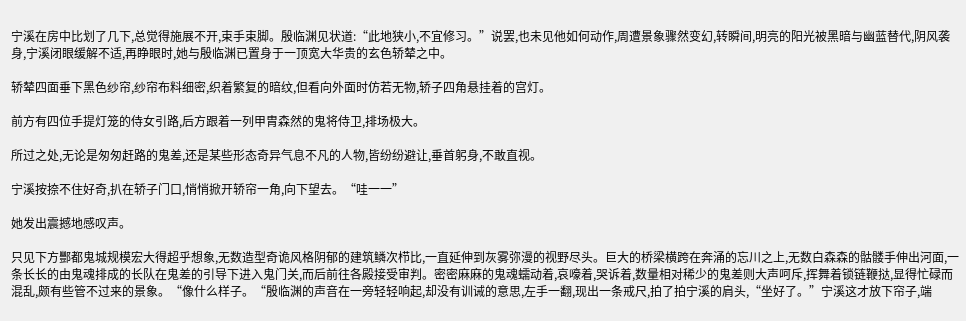宁溪在房中比划了几下,总觉得施展不开,束手束脚。殷临渊见状道:“此地狭小,不宜修习。”说罢,也未见他如何动作,周遭景象骤然变幻,转瞬间,明亮的阳光被黑暗与幽蓝替代,阴风袭身,宁溪闭眼缓解不适,再睁眼时,她与殷临渊已置身于一顶宽大华贵的玄色轿辇之中。

轿辇四面垂下黑色纱帘,纱帘布料细密,织着繁复的暗纹,但看向外面时仿若无物,轿子四角悬挂着的宫灯。

前方有四位手提灯笼的侍女引路,后方跟着一列甲胄森然的鬼将侍卫,排场极大。

所过之处,无论是匆匆赶路的鬼差,还是某些形态奇异气息不凡的人物,皆纷纷避让,垂首躬身,不敢直视。

宁溪按捺不住好奇,扒在轿子门口,悄悄掀开轿帘一角,向下望去。“哇一一”

她发出震撼地感叹声。

只见下方酆都鬼城规模宏大得超乎想象,无数造型奇诡风格阴郁的建筑鳞次栉比,一直延伸到灰雾弥漫的视野尽头。巨大的桥梁横跨在奔涌的忘川之上,无数白森森的骷髅手伸出河面,一条长长的由鬼魂排成的长队在鬼差的引导下进入鬼门关,而后前往各殿接受审判。密密麻麻的鬼魂蠕动着,哀嚎着,哭诉着,数量相对稀少的鬼差则大声呵斥,挥舞着锁链鞭挞,显得忙碌而混乱,颇有些管不过来的景象。“像什么样子。“殷临渊的声音在一旁轻轻响起,却没有训诫的意思,左手一翻,现出一条戒尺,拍了拍宁溪的肩头,“坐好了。”宁溪这才放下帘子,端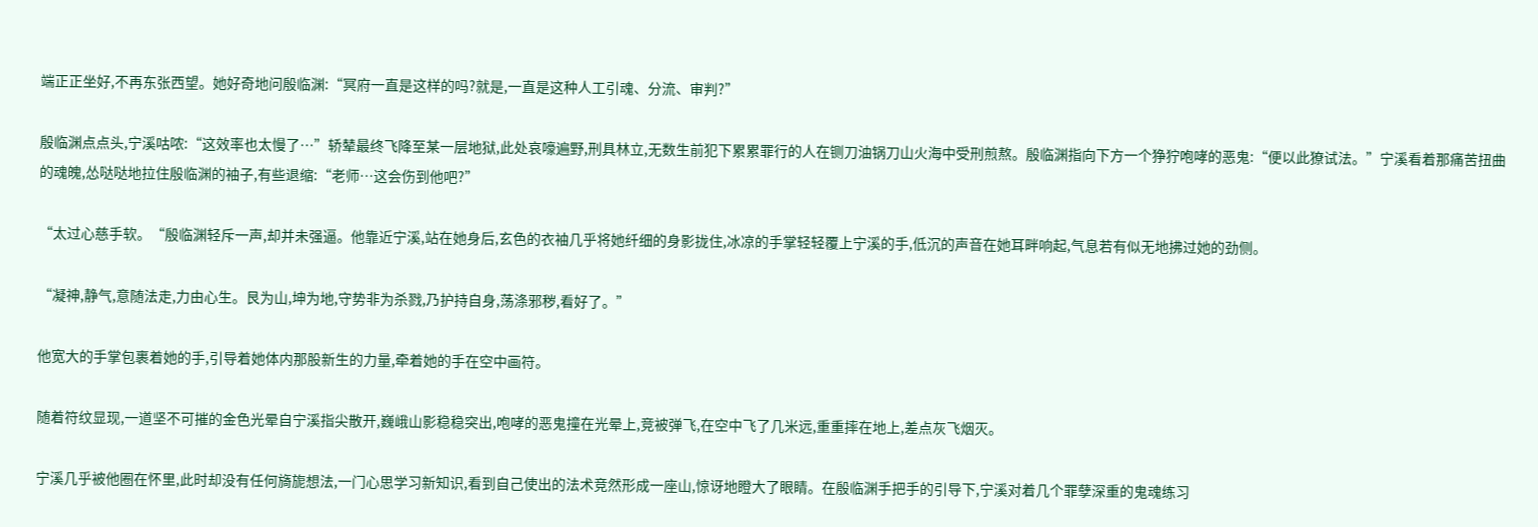端正正坐好,不再东张西望。她好奇地问殷临渊:“冥府一直是这样的吗?就是,一直是这种人工引魂、分流、审判?”

殷临渊点点头,宁溪咕哝:“这效率也太慢了…”轿辇最终飞降至某一层地狱,此处哀嚎遍野,刑具林立,无数生前犯下累累罪行的人在铡刀油锅刀山火海中受刑煎熬。殷临渊指向下方一个狰狞咆哮的恶鬼:“便以此獠试法。”宁溪看着那痛苦扭曲的魂魄,怂哒哒地拉住殷临渊的袖子,有些退缩:“老师…这会伤到他吧?”

“太过心慈手软。“殷临渊轻斥一声,却并未强逼。他靠近宁溪,站在她身后,玄色的衣袖几乎将她纤细的身影拢住,冰凉的手掌轻轻覆上宁溪的手,低沉的声音在她耳畔响起,气息若有似无地拂过她的劲侧。

“凝神,静气,意随法走,力由心生。艮为山,坤为地,守势非为杀戮,乃护持自身,荡涤邪秽,看好了。”

他宽大的手掌包裹着她的手,引导着她体内那股新生的力量,牵着她的手在空中画符。

随着符纹显现,一道坚不可摧的金色光晕自宁溪指尖散开,巍峨山影稳稳突出,咆哮的恶鬼撞在光晕上,竞被弹飞,在空中飞了几米远,重重摔在地上,差点灰飞烟灭。

宁溪几乎被他圈在怀里,此时却没有任何旖旎想法,一门心思学习新知识,看到自己使出的法术竞然形成一座山,惊讶地瞪大了眼睛。在殷临渊手把手的引导下,宁溪对着几个罪孽深重的鬼魂练习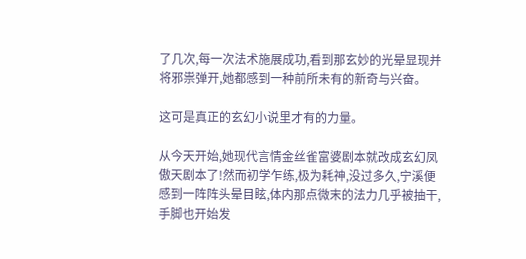了几次,每一次法术施展成功,看到那玄妙的光晕显现并将邪祟弹开,她都感到一种前所未有的新奇与兴奋。

这可是真正的玄幻小说里才有的力量。

从今天开始,她现代言情金丝雀富婆剧本就改成玄幻凤傲天剧本了!然而初学乍练,极为耗神,没过多久,宁溪便感到一阵阵头晕目眩,体内那点微末的法力几乎被抽干,手脚也开始发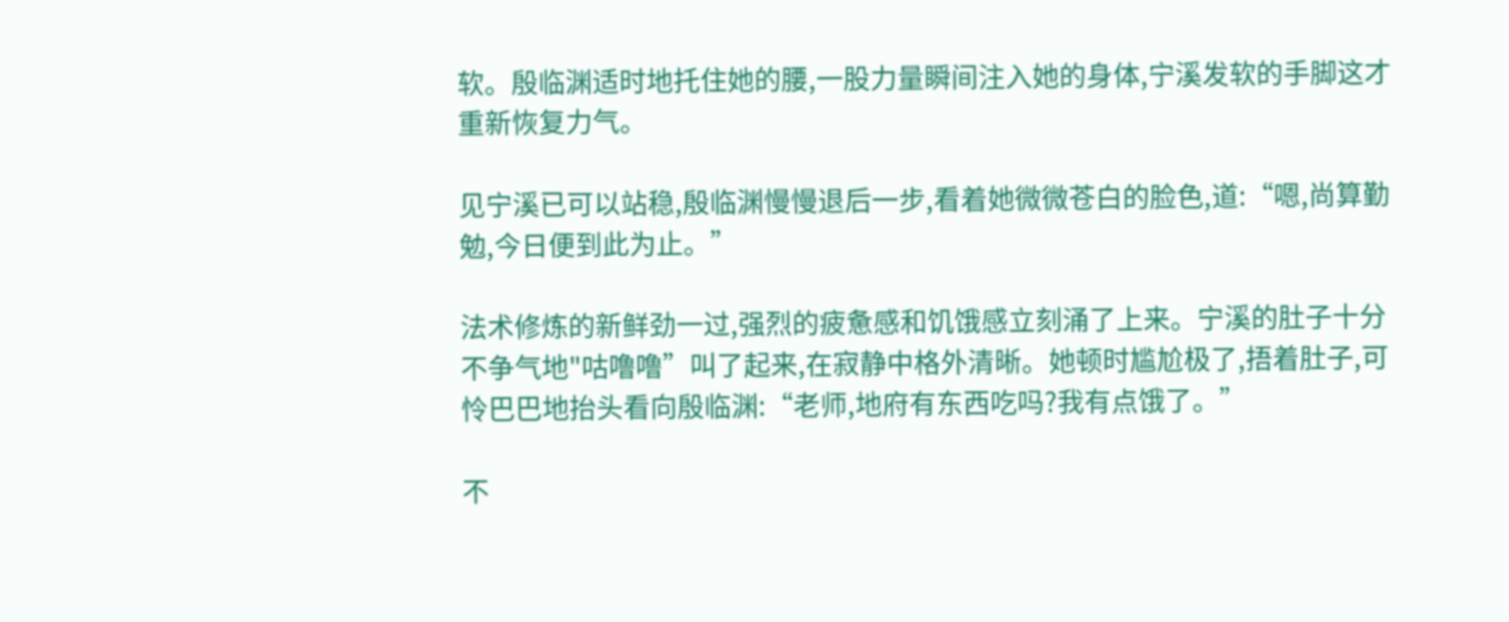软。殷临渊适时地托住她的腰,一股力量瞬间注入她的身体,宁溪发软的手脚这才重新恢复力气。

见宁溪已可以站稳,殷临渊慢慢退后一步,看着她微微苍白的脸色,道:“嗯,尚算勤勉,今日便到此为止。”

法术修炼的新鲜劲一过,强烈的疲惫感和饥饿感立刻涌了上来。宁溪的肚子十分不争气地"咕噜噜”叫了起来,在寂静中格外清晰。她顿时尴尬极了,捂着肚子,可怜巴巴地抬头看向殷临渊:“老师,地府有东西吃吗?我有点饿了。”

不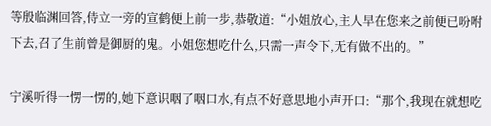等殷临渊回答,侍立一旁的宣鹤便上前一步,恭敬道:“小姐放心,主人早在您来之前便已吩咐下去,召了生前曾是御厨的鬼。小姐您想吃什么,只需一声令下,无有做不出的。”

宁溪听得一愣一愣的,她下意识咽了咽口水,有点不好意思地小声开口:“那个,我现在就想吃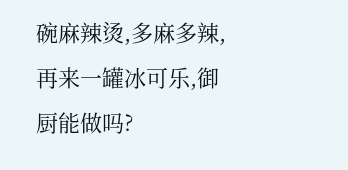碗麻辣烫,多麻多辣,再来一罐冰可乐,御厨能做吗?